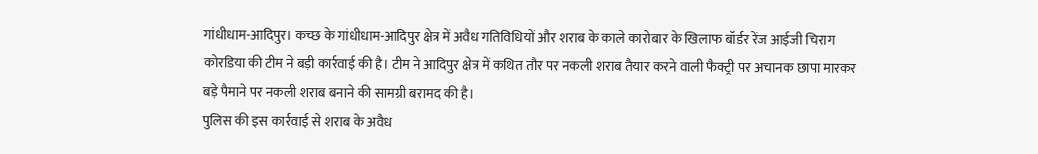गांधीधाम-आदिपुर। कच्छ के गांधीधाम-आदिपुर क्षेत्र में अवैध गतिविधियों और शराब के काले कारोबार के खिलाफ बॉर्डर रेंज आईजी चिराग कोरडिया की टीम ने बड़ी कार्रवाई की है। टीम ने आदिपुर क्षेत्र में कथित तौर पर नकली शराब तैयार करने वाली फैक्ट्री पर अचानक छापा मारकर बड़े पैमाने पर नकली शराब बनाने की सामग्री बरामद की है।
पुलिस की इस कार्रवाई से शराब के अवैध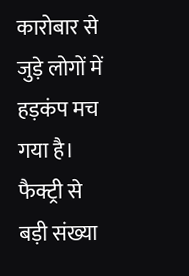कारोबार से जुड़े लोगों में हड़कंप मच गया है। फैक्ट्री से बड़ी संख्या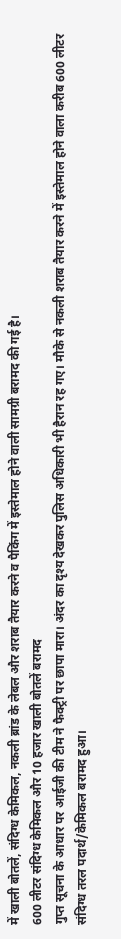में खाली बोतलें, संदिग्ध केमिकल, नकली ब्रांड के लेबल और शराब तैयार करने व पैकिंग में इस्तेमाल होने वाली सामग्री बरामद की गई है।
600 लीटर संदिग्ध केमिकल और 10 हजार खाली बोतलें बरामद
गुप्त सूचना के आधार पर आईजी की टीम ने फैक्ट्री पर छापा मारा। अंदर का दृश्य देखकर पुलिस अधिकारी भी हैरान रह गए। मौके से नकली शराब तैयार करने में इस्तेमाल होने वाला करीब 600 लीटर संदिग्ध तरल पदार्थ/केमिकल बरामद हुआ।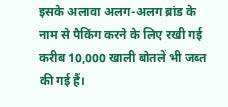इसके अलावा अलग-अलग ब्रांड के नाम से पैकिंग करने के लिए रखी गई करीब 10,000 खाली बोतलें भी जब्त की गई हैं।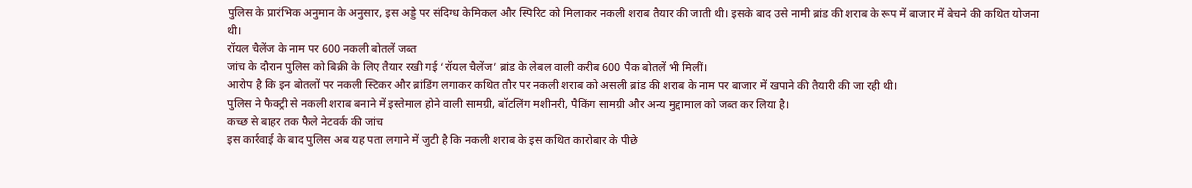पुलिस के प्रारंभिक अनुमान के अनुसार, इस अड्डे पर संदिग्ध केमिकल और स्पिरिट को मिलाकर नकली शराब तैयार की जाती थी। इसके बाद उसे नामी ब्रांड की शराब के रूप में बाजार में बेचने की कथित योजना थी।
रॉयल चैलेंज के नाम पर 600 नकली बोतलें जब्त
जांच के दौरान पुलिस को बिक्री के लिए तैयार रखी गई ‘रॉयल चैलेंज’ ब्रांड के लेबल वाली करीब 600 पैक बोतलें भी मिलीं।
आरोप है कि इन बोतलों पर नकली स्टिकर और ब्रांडिंग लगाकर कथित तौर पर नकली शराब को असली ब्रांड की शराब के नाम पर बाजार में खपाने की तैयारी की जा रही थी।
पुलिस ने फैक्ट्री से नकली शराब बनाने में इस्तेमाल होने वाली सामग्री, बॉटलिंग मशीनरी, पैकिंग सामग्री और अन्य मुद्दामाल को जब्त कर लिया है।
कच्छ से बाहर तक फैले नेटवर्क की जांच
इस कार्रवाई के बाद पुलिस अब यह पता लगाने में जुटी है कि नकली शराब के इस कथित कारोबार के पीछे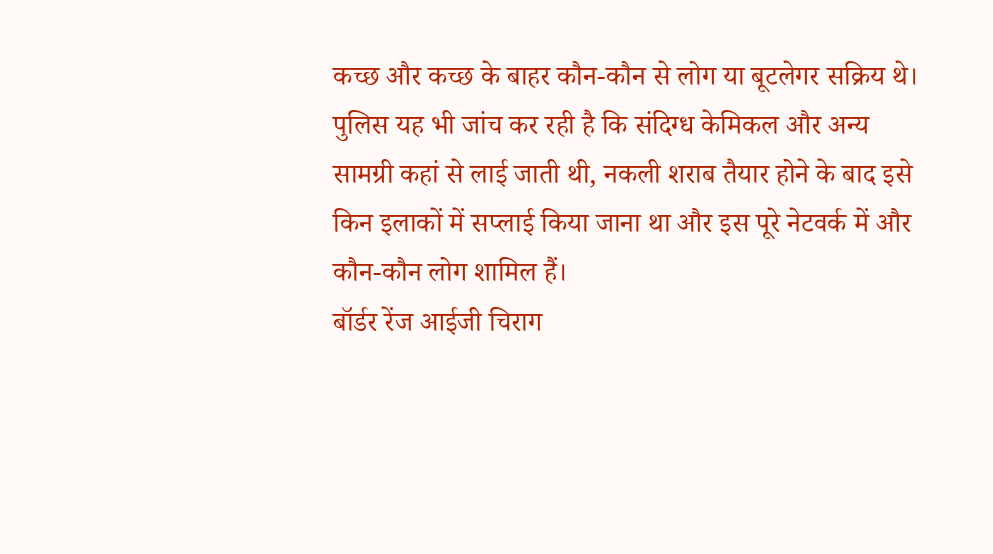कच्छ और कच्छ के बाहर कौन-कौन से लोग या बूटलेगर सक्रिय थे।
पुलिस यह भी जांच कर रही है कि संदिग्ध केमिकल और अन्य सामग्री कहां से लाई जाती थी, नकली शराब तैयार होने के बाद इसे किन इलाकों में सप्लाई किया जाना था और इस पूरे नेटवर्क में और कौन-कौन लोग शामिल हैं।
बॉर्डर रेंज आईजी चिराग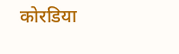कोरडिया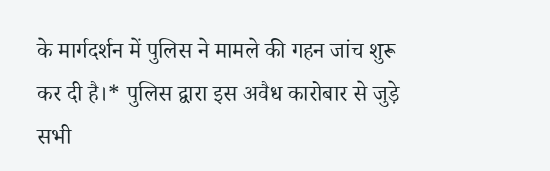के मार्गदर्शन में पुलिस ने मामले की गहन जांच शुरू कर दी है।* पुलिस द्वारा इस अवैध कारोबार से जुड़े सभी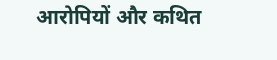आरोपियों और कथित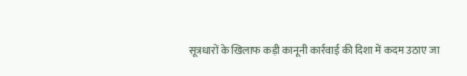सूत्रधारों के खिलाफ कड़ी कानूनी कार्रवाई की दिशा में कदम उठाए जा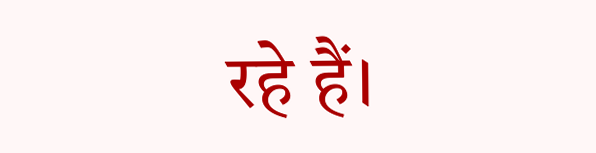रहे हैं।